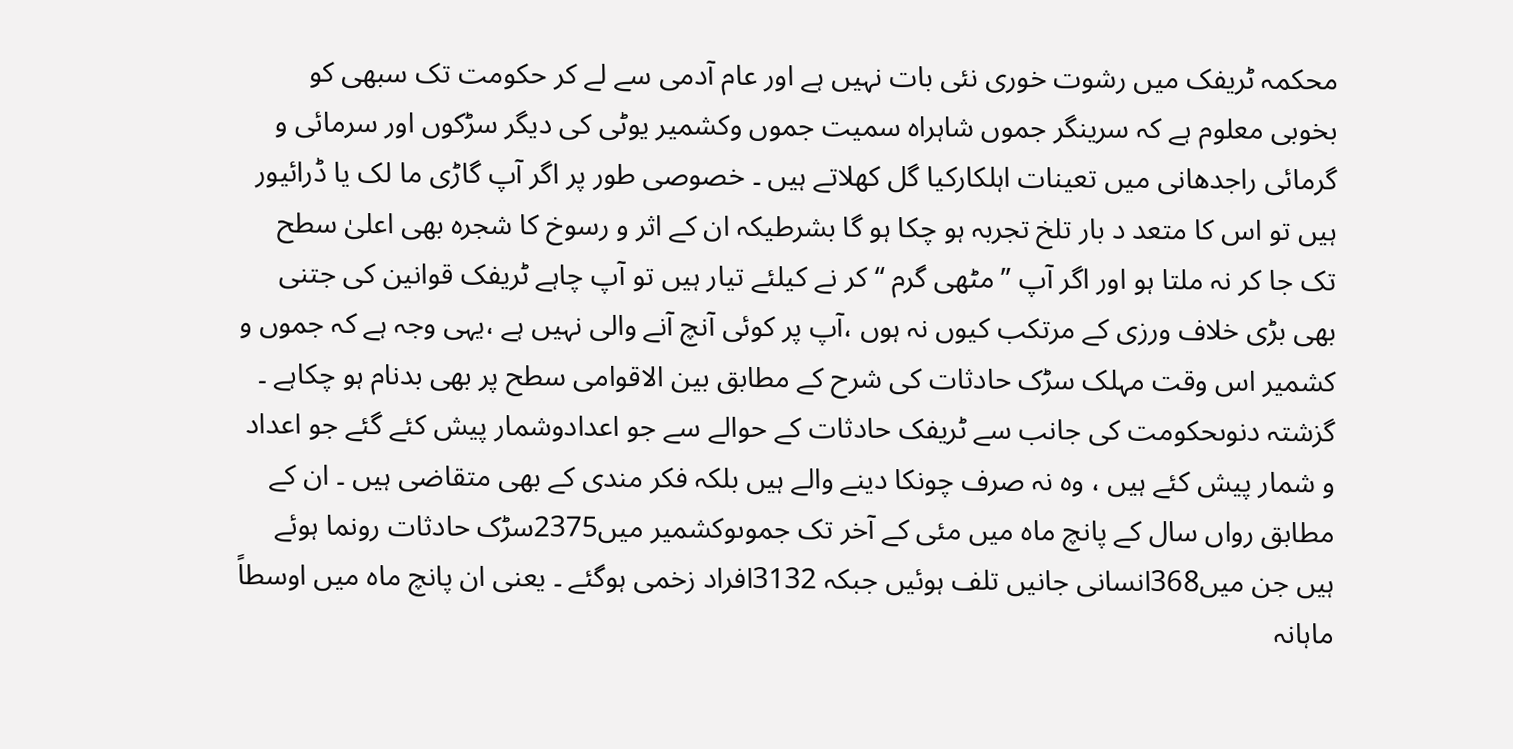محکمہ ٹریفک میں رشوت خوری نئی بات نہیں ہے اور عام آدمی سے لے کر حکومت تک سبھی کو بخوبی معلوم ہے کہ سرینگر جموں شاہراہ سمیت جموں وکشمیر یوٹی کی دیگر سڑکوں اور سرمائی و گرمائی راجدھانی میں تعینات اہلکارکیا گل کھلاتے ہیں ۔ خصوصی طور پر اگر آپ گاڑی ما لک یا ڈرائیور ہیں تو اس کا متعد د بار تلخ تجربہ ہو چکا ہو گا بشرطیکہ ان کے اثر و رسوخ کا شجرہ بھی اعلیٰ سطح تک جا کر نہ ملتا ہو اور اگر آپ ’’ مٹھی گرم ‘‘ کر نے کیلئے تیار ہیں تو آپ چاہے ٹریفک قوانین کی جتنی بھی بڑی خلاف ورزی کے مرتکب کیوں نہ ہوں ،آپ پر کوئی آنچ آنے والی نہیں ہے ،یہی وجہ ہے کہ جموں و کشمیر اس وقت مہلک سڑک حادثات کی شرح کے مطابق بین الاقوامی سطح پر بھی بدنام ہو چکاہے ۔
گزشتہ دنوںحکومت کی جانب سے ٹریفک حادثات کے حوالے سے جو اعدادوشمار پیش کئے گئے جو اعداد و شمار پیش کئے ہیں ، وہ نہ صرف چونکا دینے والے ہیں بلکہ فکر مندی کے بھی متقاضی ہیں ۔ ان کے مطابق رواں سال کے پانچ ماہ میں مئی کے آخر تک جموںوکشمیر میں2375سڑک حادثات رونما ہوئے ہیں جن میں368انسانی جانیں تلف ہوئیں جبکہ 3132افراد زخمی ہوگئے ۔ یعنی ان پانچ ماہ میں اوسطاً ماہانہ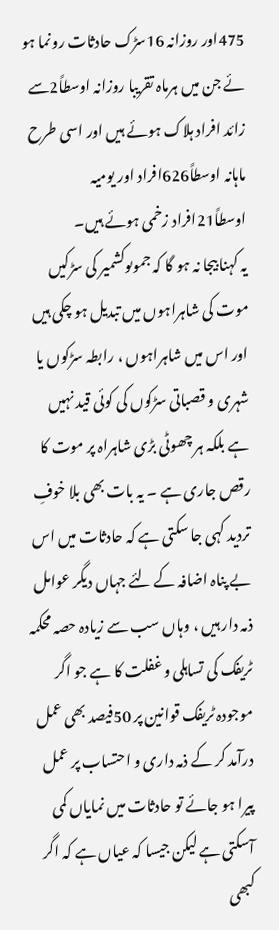475اور روزانہ 16سڑک حادثات رونما ہو ئے جن میں ہرماہ تقریبا روزانہ اوسطاً2سے زائد افراد ہلاک ہوئے ہیں اور اسی طرح ماہانہ اوسطاً626افراد اور یومیہ اوسطاً21افراد زخمی ہوئے ہیں۔
یہ کہنا بیجا نہ ہو گا کہ جموںوکشمیر کی سڑکیں موت کی شاہراہوں میں تبدیل ہو چکی ہیں اور اس میں شاہراہوں ، رابطہ سڑکوں یا شہری و قصباتی سڑکوں کی کوئی قید نہیں ہے بلکہ ہر چھوٹی بڑی شاہراہ پر موت کا رقص جاری ہے ۔ یہ بات بھی بلا خوفِ تردید کہی جا سکتی ہے کہ حادثات میں اس بے پناہ اضافہ کے لئے جہاں دیگر عوامل ذمہ دار ہیں ، وہاں سب سے زیادہ حصہ محکمہ ٹریفک کی تساہلی و غفلت کا ہے جو اگر موجودہ ٹریفک قوانین پر 50فیصد بھی عمل درآمد کر کے ذمہ داری و احتساب پر عمل پیرا ہو جائے تو حادثات میں نمایاں کمی آسکتی ہے لیکن جیسا کہ عیاں ہے کہ اگر کبھی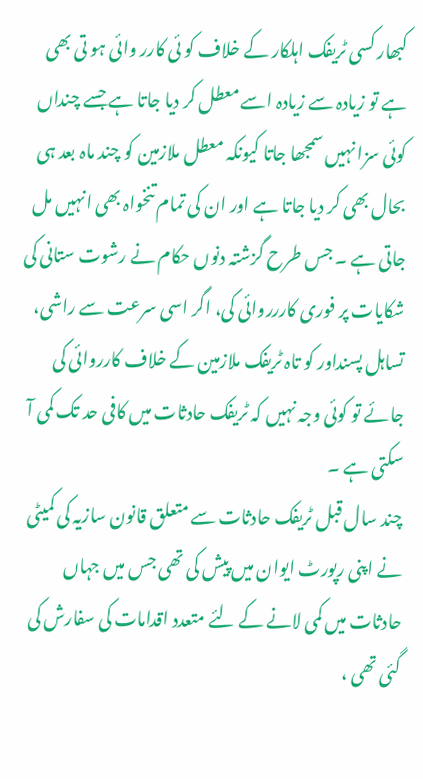کبھار کسی ٹریفک اہلکار کے خلاف کو ئی کارر وائی ہو تی بھی ہے تو زیادہ سے زیادہ اسے معطل کر دیا جاتا ہے جسے چنداں کوئی سزا نہیں سمجھا جاتا کیونکہ معطل ملازمین کو چند ماہ بعد ہی بحال بھی کر دیا جاتا ہے اور ان کی تمام تنخواہ بھی انہیں مل جاتی ہے ۔ جس طرح گزشتہ دنوں حکام نے رشوت ستانی کی شکایات پر فوری کاررروائی کی، اگر اسی سرعت سے راشی، تساہل پسنداور کو تاہ ٹریفک ملازمین کے خلاف کارروائی کی جائے تو کوئی وجہ نہیں کہ ٹریفک حادثات میں کافی حد تک کمی آ سکتی ہے ۔
چند سال قبل ٹریفک حادثات سے متعلق قانون سازیہ کی کمیٹی نے اپنی رپورٹ ایوان میں پیش کی تھی جس میں جہاں حادثات میں کمی لانے کے لئے متعدد اقدامات کی سفارش کی گئی تھی ،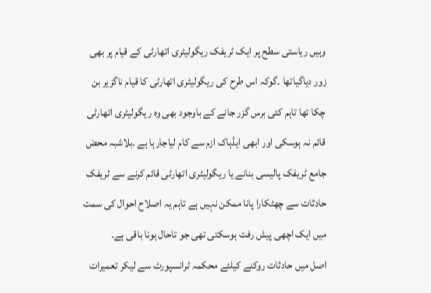وہیں ریاستی سطح پر ایک ٹریفک ریگولیٹری اتھارٹی کے قیام پر بھی زور دیاگیاتھا ۔گوکہ اس طرح کی ریگولیٹری اتھارٹی کا قیام ناگزیر بن چکا تھا تاہم کئی برس گزر جانے کے باوجود بھی وہ ریگولیٹری اتھارٹی قائم نہ ہوسکی اور ابھی ایڈہاک ازم سے کام لیاجارہا ہے ۔بلاشبہ محض جامع ٹریفک پالیسی بنانے یا ریگولیٹری اتھارٹی قائم کرنے سے ٹریفک حادثات سے چھٹکارا پانا ممکن نہیں ہے تاہم یہ اصلاح احوال کی سمت میں ایک اچھی پیش رفت ہوسکتی تھی جو تاحال ہونا باقی ہے۔
اصل میں حادثات روکنے کیلئے محکمہ ٹرانسپورٹ سے لیکر تعمیرات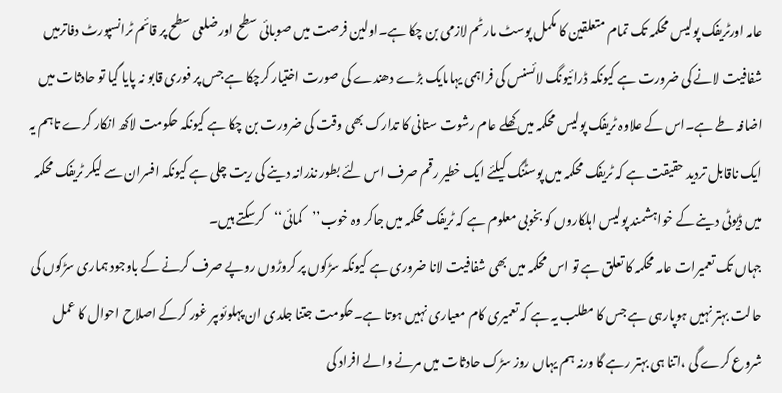عامہ اورٹریفک پولیس محکمہ تک تمام متعلقین کا مکمل پوسٹ مارٹم لازمی بن چکا ہے۔اولین فرصت میں صوبائی سطح اور ضلعی سطح پر قائم ٹرانسپورٹ دفاترمیں شفافیت لانے کی ضرورت ہے کیونکہ ڈرائیونگ لائسنس کی فراہمی یہاںایک بڑے دھندے کی صورت اختیار کرچکا ہے جس پر فوری قابو نہ پایا گیا تو حادثات میں اضافہ طے ہے۔اس کے علاوہ ٹریفک پولیس محکمہ میں کھلے عام رشوت ستانی کا تدارک بھی وقت کی ضرورت بن چکا ہے کیونکہ حکومت لاکھ انکار کرے تاہم یہ ایک ناقابل تردید حقیقت ہے کہ ٹریفک محکمہ میں پوسٹنگ کیلئے ایک خطیر رقم صرف اس لئے بطور نذرانہ دینے کی ریت چلی ہے کیونکہ افسران سے لیکر ٹریفک محکمہ میں ڈیوٹی دینے کے خواہشمند پولیس اہلکاروں کو بخوبی معلوم ہے کہ ٹریفک محکمہ میں جاکر وہ خوب’’کمائی‘‘کرسکتے ہیں۔
جہاں تک تعمیرات عامہ محکمہ کا تعلق ہے تو اس محکمہ میں بھی شفافیت لانا ضروری ہے کیونکہ سڑکوں پر کروڑوں روپے صرف کرنے کے باوجود ہماری سڑکوں کی حالت بہتر نہیں ہوپارہی ہے جس کا مطلب یہ ہے کہ تعمیری کام معیاری نہیں ہوتا ہے۔حکومت جتنا جلدی ان پہلوئوںپر غور کرکے اصلاح احوال کا عمل شروع کرے گی ،اتنا ہی بہتر رہے گا ورنہ ہم یہاں روز سڑک حادثات میں مرنے والے افراد کی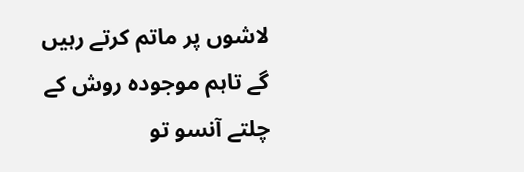لاشوں پر ماتم کرتے رہیں گے تاہم موجودہ روش کے چلتے آنسو تو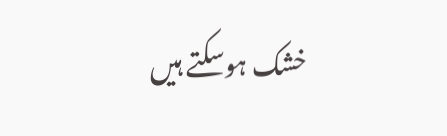خشک ہوسکتے ہیں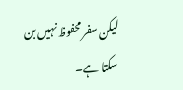لیکن سفر محفوظ نہیں بن سکتا ہے۔